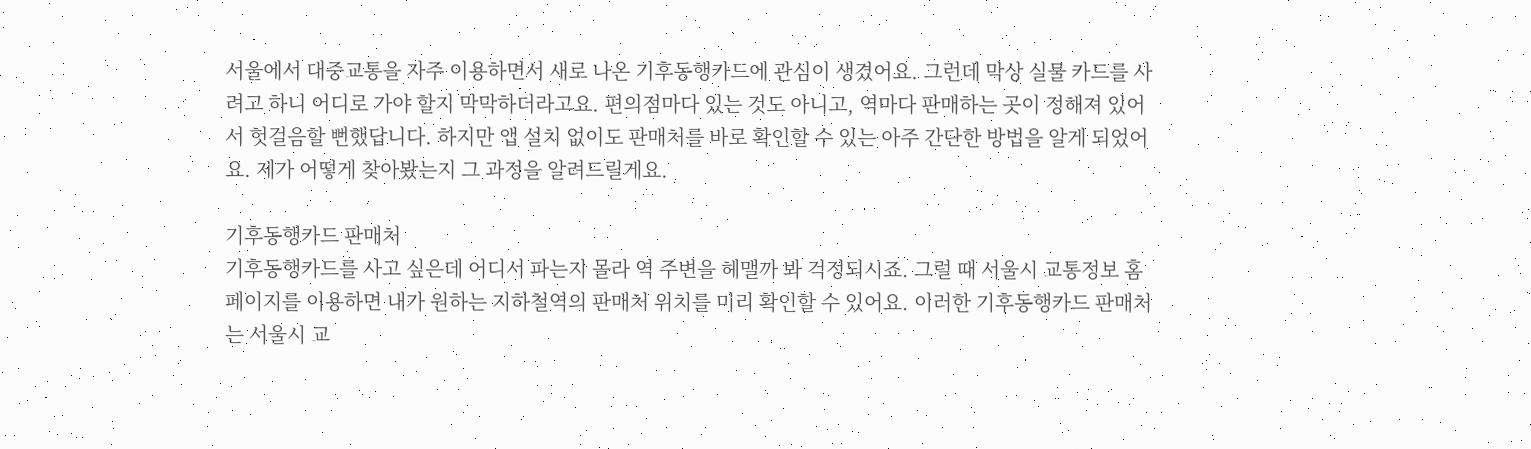서울에서 대중교통을 자주 이용하면서 새로 나온 기후동행카드에 관심이 생겼어요. 그런데 막상 실물 카드를 사려고 하니 어디로 가야 할지 막막하더라고요. 편의점마다 있는 것도 아니고, 역마다 판매하는 곳이 정해져 있어서 헛걸음할 뻔했답니다. 하지만 앱 설치 없이도 판매처를 바로 확인할 수 있는 아주 간단한 방법을 알게 되었어요. 제가 어떻게 찾아봤는지 그 과정을 알려드릴게요.

기후동행카드 판매처
기후동행카드를 사고 싶은데 어디서 파는지 몰라 역 주변을 헤맬까 봐 걱정되시죠. 그럴 때 서울시 교통정보 홈페이지를 이용하면 내가 원하는 지하철역의 판매처 위치를 미리 확인할 수 있어요. 이러한 기후동행카드 판매처는 서울시 교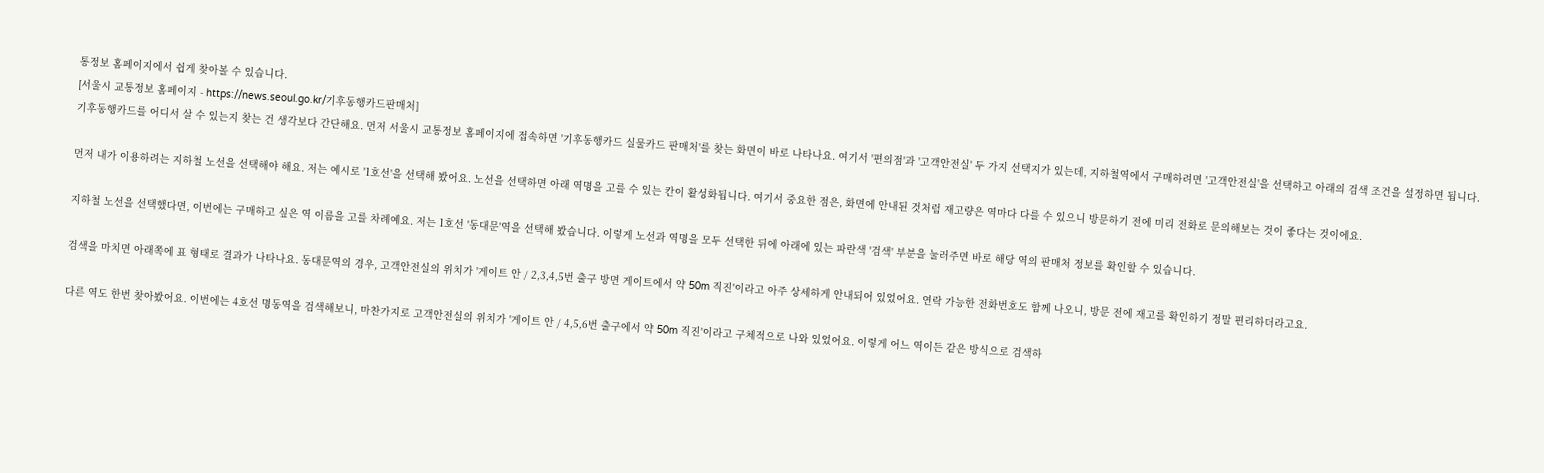통정보 홈페이지에서 쉽게 찾아볼 수 있습니다.
[서울시 교통정보 홈페이지 - https://news.seoul.go.kr/기후동행카드판매처]
기후동행카드를 어디서 살 수 있는지 찾는 건 생각보다 간단해요. 먼저 서울시 교통정보 홈페이지에 접속하면 '기후동행카드 실물카드 판매처'를 찾는 화면이 바로 나타나요. 여기서 '편의점'과 '고객안전실' 두 가지 선택지가 있는데, 지하철역에서 구매하려면 '고객안전실'을 선택하고 아래의 검색 조건을 설정하면 됩니다.

먼저 내가 이용하려는 지하철 노선을 선택해야 해요. 저는 예시로 '1호선'을 선택해 봤어요. 노선을 선택하면 아래 역명을 고를 수 있는 칸이 활성화됩니다. 여기서 중요한 점은, 화면에 안내된 것처럼 재고량은 역마다 다를 수 있으니 방문하기 전에 미리 전화로 문의해보는 것이 좋다는 것이에요.

지하철 노선을 선택했다면, 이번에는 구매하고 싶은 역 이름을 고를 차례예요. 저는 1호선 '동대문'역을 선택해 봤습니다. 이렇게 노선과 역명을 모두 선택한 뒤에 아래에 있는 파란색 '검색' 부분을 눌러주면 바로 해당 역의 판매처 정보를 확인할 수 있습니다.

검색을 마치면 아래쪽에 표 형태로 결과가 나타나요. 동대문역의 경우, 고객안전실의 위치가 '게이트 안 / 2,3,4,5번 출구 방면 게이트에서 약 50m 직진'이라고 아주 상세하게 안내되어 있었어요. 연락 가능한 전화번호도 함께 나오니, 방문 전에 재고를 확인하기 정말 편리하더라고요.

다른 역도 한번 찾아봤어요. 이번에는 4호선 명동역을 검색해보니, 마찬가지로 고객안전실의 위치가 '게이트 안 / 4,5,6번 출구에서 약 50m 직진'이라고 구체적으로 나와 있었어요. 이렇게 어느 역이든 같은 방식으로 검색하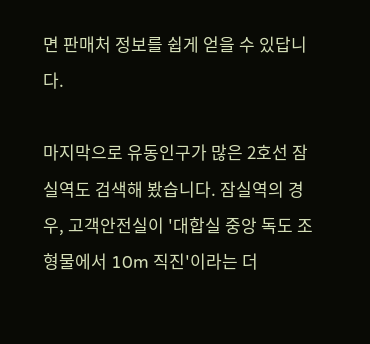면 판매처 정보를 쉽게 얻을 수 있답니다.

마지막으로 유동인구가 많은 2호선 잠실역도 검색해 봤습니다. 잠실역의 경우, 고객안전실이 '대합실 중앙 독도 조형물에서 10m 직진'이라는 더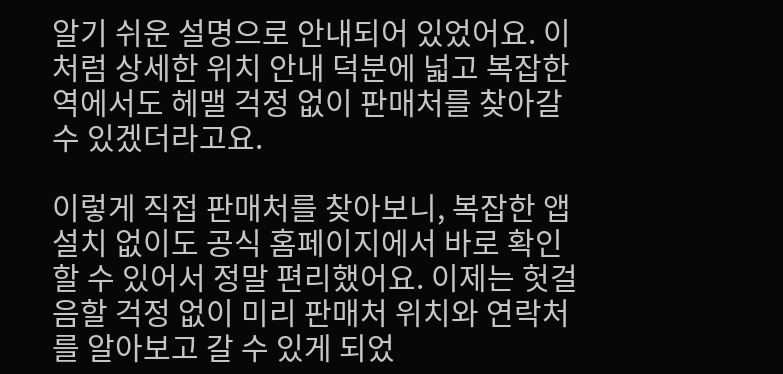알기 쉬운 설명으로 안내되어 있었어요. 이처럼 상세한 위치 안내 덕분에 넓고 복잡한 역에서도 헤맬 걱정 없이 판매처를 찾아갈 수 있겠더라고요.

이렇게 직접 판매처를 찾아보니, 복잡한 앱 설치 없이도 공식 홈페이지에서 바로 확인할 수 있어서 정말 편리했어요. 이제는 헛걸음할 걱정 없이 미리 판매처 위치와 연락처를 알아보고 갈 수 있게 되었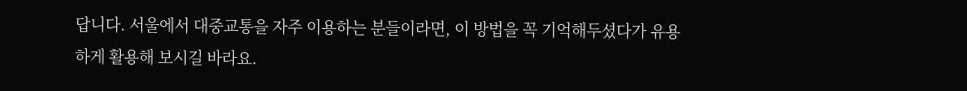답니다. 서울에서 대중교통을 자주 이용하는 분들이라면, 이 방법을 꼭 기억해두셨다가 유용하게 활용해 보시길 바라요.